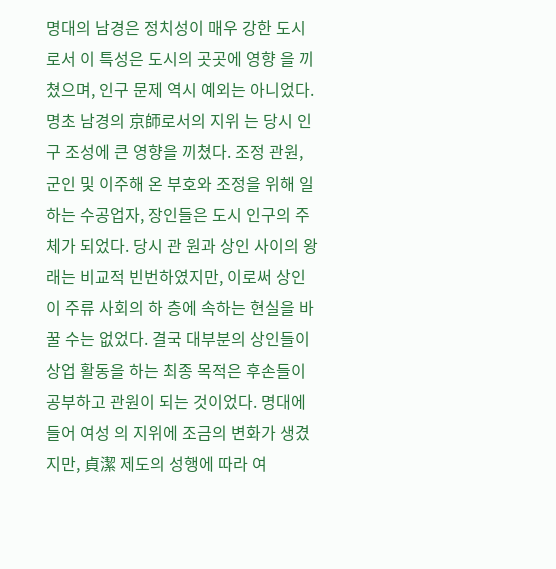명대의 남경은 정치성이 매우 강한 도시로서 이 특성은 도시의 곳곳에 영향 을 끼쳤으며, 인구 문제 역시 예외는 아니었다. 명초 남경의 京師로서의 지위 는 당시 인구 조성에 큰 영향을 끼쳤다. 조정 관원, 군인 및 이주해 온 부호와 조정을 위해 일하는 수공업자, 장인들은 도시 인구의 주체가 되었다. 당시 관 원과 상인 사이의 왕래는 비교적 빈번하였지만, 이로써 상인이 주류 사회의 하 층에 속하는 현실을 바꿀 수는 없었다. 결국 대부분의 상인들이 상업 활동을 하는 최종 목적은 후손들이 공부하고 관원이 되는 것이었다. 명대에 들어 여성 의 지위에 조금의 변화가 생겼지만, 貞潔 제도의 성행에 따라 여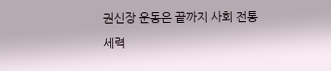권신장 운동은 끝까지 사회 전통 세력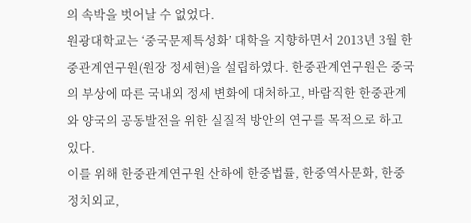의 속박을 벗어날 수 없었다.
원광대학교는 ‘중국문제특성화’ 대학을 지향하면서 2013년 3월 한중관계연구원(원장 정세현)을 설립하였다. 한중관계연구원은 중국의 부상에 따른 국내외 정세 변화에 대처하고, 바람직한 한중관계와 양국의 공동발전을 위한 실질적 방안의 연구를 목적으로 하고 있다.
이를 위해 한중관계연구원 산하에 한중법률, 한중역사문화, 한중정치외교,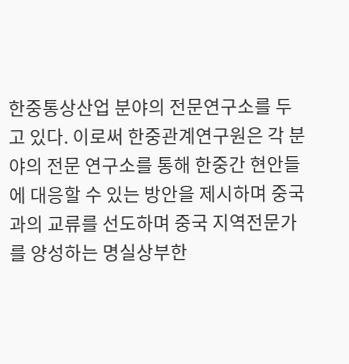한중통상산업 분야의 전문연구소를 두고 있다. 이로써 한중관계연구원은 각 분야의 전문 연구소를 통해 한중간 현안들에 대응할 수 있는 방안을 제시하며 중국과의 교류를 선도하며 중국 지역전문가를 양성하는 명실상부한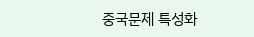중국문제 특성화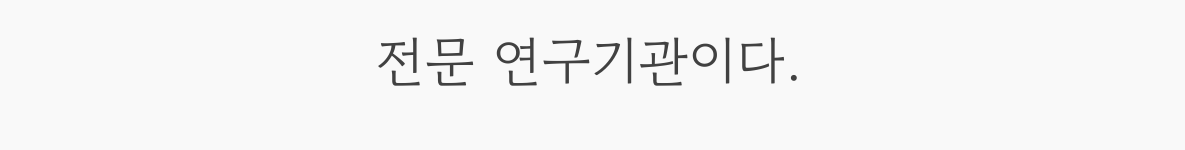전문 연구기관이다.